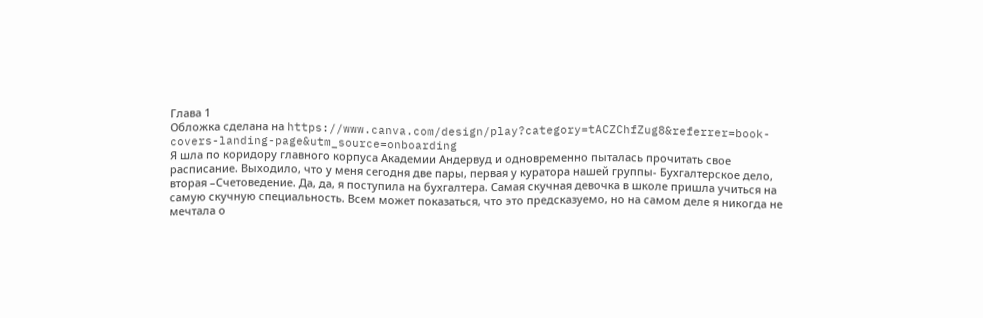Глава 1
Обложка сделана на https://www.canva.com/design/play?category=tACZChfZug8&referrer=book-covers-landing-page&utm_source=onboarding
Я шла по коридору главного корпуса Академии Андервуд и одновременно пыталась прочитать свое расписание. Выходило, что у меня сегодня две пары, первая у куратора нашей группы- Бухгалтерское дело, вторая –Счетоведение. Да, да, я поступила на бухгалтера. Самая скучная девочка в школе пришла учиться на самую скучную специальность. Всем может показаться, что это предсказуемо, но на самом деле я никогда не мечтала о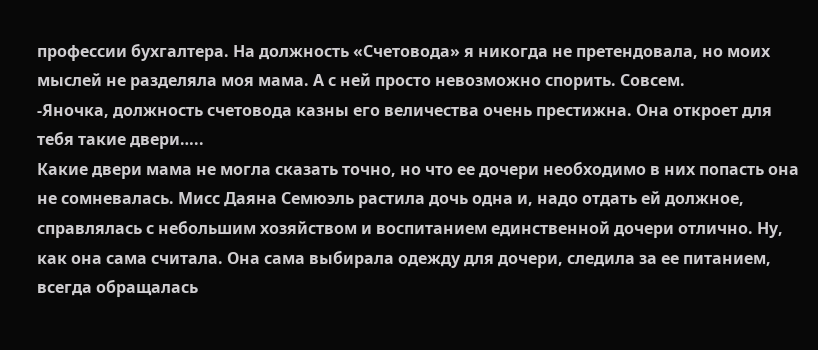профессии бухгалтера. На должность «Счетовода» я никогда не претендовала, но моих мыслей не разделяла моя мама. А с ней просто невозможно спорить. Совсем.
-Яночка, должность счетовода казны его величества очень престижна. Она откроет для тебя такие двери…..
Какие двери мама не могла сказать точно, но что ее дочери необходимо в них попасть она не сомневалась. Мисс Даяна Семюэль растила дочь одна и, надо отдать ей должное, справлялась с небольшим хозяйством и воспитанием единственной дочери отлично. Ну, как она сама считала. Она сама выбирала одежду для дочери, следила за ее питанием, всегда обращалась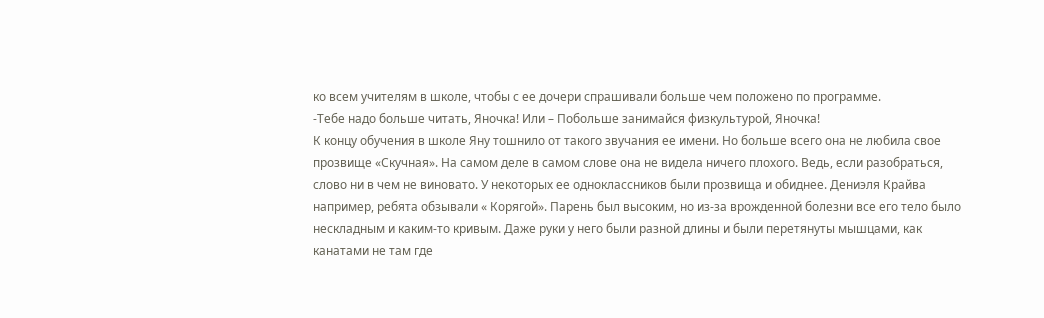ко всем учителям в школе, чтобы с ее дочери спрашивали больше чем положено по программе.
-Тебе надо больше читать, Яночка! Или – Побольше занимайся физкультурой, Яночка!
К концу обучения в школе Яну тошнило от такого звучания ее имени. Но больше всего она не любила свое прозвище «Скучная». На самом деле в самом слове она не видела ничего плохого. Ведь, если разобраться, слово ни в чем не виновато. У некоторых ее одноклассников были прозвища и обиднее. Дениэля Крайва например, ребята обзывали « Корягой». Парень был высоким, но из-за врожденной болезни все его тело было нескладным и каким-то кривым. Даже руки у него были разной длины и были перетянуты мышцами, как канатами не там где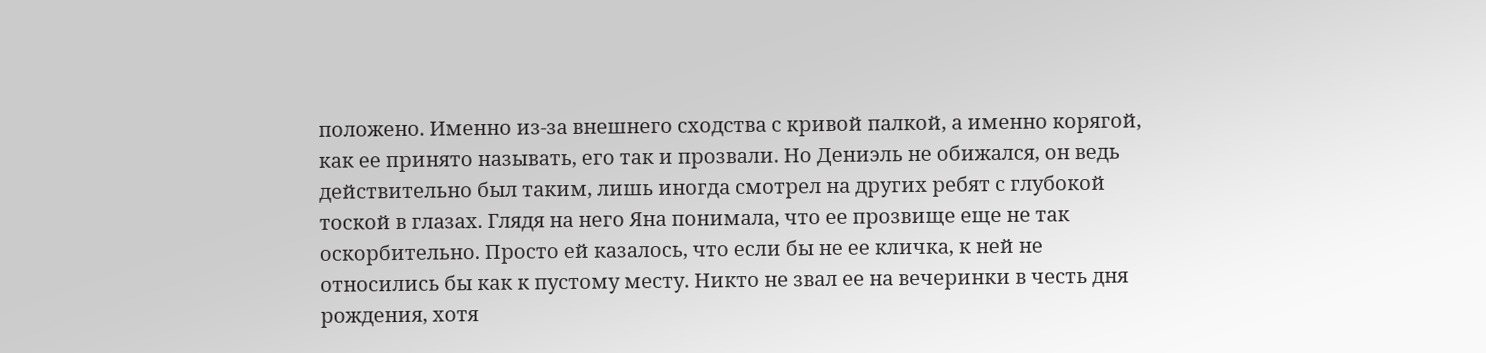положено. Именно из-за внешнего сходства с кривой палкой, а именно корягой, как ее принято называть, его так и прозвали. Но Дениэль не обижался, он ведь действительно был таким, лишь иногда смотрел на других ребят с глубокой тоской в глазах. Глядя на него Яна понимала, что ее прозвище еще не так оскорбительно. Просто ей казалось, что если бы не ее кличка, к ней не относились бы как к пустому месту. Никто не звал ее на вечеринки в честь дня рождения, хотя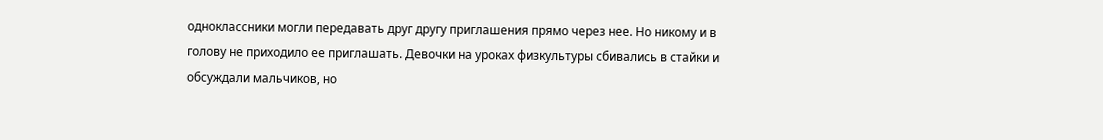одноклассники могли передавать друг другу приглашения прямо через нее. Но никому и в голову не приходило ее приглашать. Девочки на уроках физкультуры сбивались в стайки и обсуждали мальчиков, но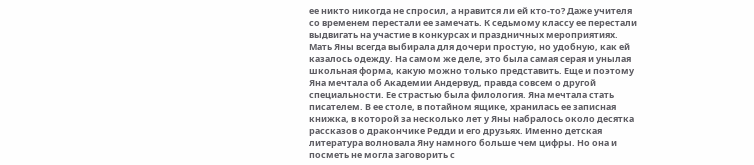ее никто никогда не спросил, а нравится ли ей кто-то? Даже учителя со временем перестали ее замечать. К седьмому классу ее перестали выдвигать на участие в конкурсах и праздничных мероприятиях. Мать Яны всегда выбирала для дочери простую, но удобную, как ей казалось одежду. На самом же деле, это была самая серая и унылая школьная форма, какую можно только представить. Еще и поэтому Яна мечтала об Академии Андервуд, правда совсем о другой специальности. Ее страстью была филология. Яна мечтала стать писателем. В ее столе, в потайном ящике, хранилась ее записная книжка, в которой за несколько лет у Яны набралось около десятка рассказов о дракончике Редди и его друзьях. Именно детская литература волновала Яну намного больше чем цифры. Но она и посметь не могла заговорить с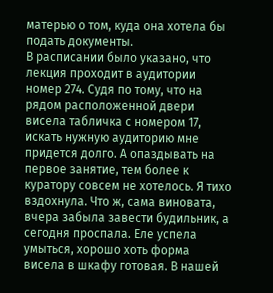матерью о том, куда она хотела бы подать документы.
В расписании было указано, что лекция проходит в аудитории номер 274. Судя по тому, что на рядом расположенной двери висела табличка с номером 17, искать нужную аудиторию мне придется долго. А опаздывать на первое занятие, тем более к куратору совсем не хотелось. Я тихо вздохнула. Что ж, сама виновата, вчера забыла завести будильник, а сегодня проспала. Еле успела умыться, хорошо хоть форма висела в шкафу готовая. В нашей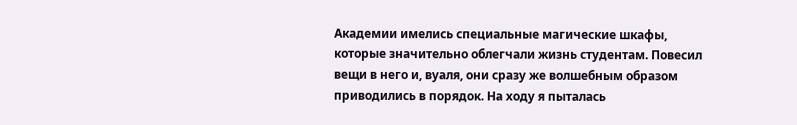Академии имелись специальные магические шкафы, которые значительно облегчали жизнь студентам. Повесил вещи в него и, вуаля, они сразу же волшебным образом приводились в порядок. На ходу я пыталась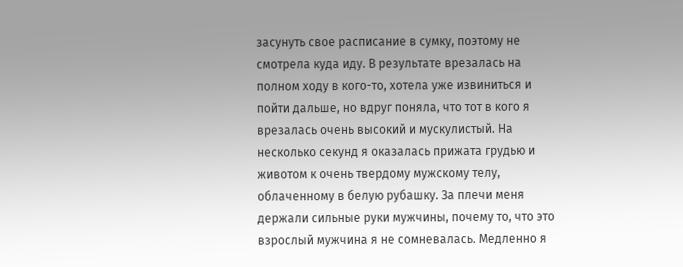засунуть свое расписание в сумку, поэтому не смотрела куда иду. В результате врезалась на полном ходу в кого-то, хотела уже извиниться и пойти дальше, но вдруг поняла, что тот в кого я врезалась очень высокий и мускулистый. На несколько секунд я оказалась прижата грудью и животом к очень твердому мужскому телу, облаченному в белую рубашку. За плечи меня держали сильные руки мужчины, почему то, что это взрослый мужчина я не сомневалась. Медленно я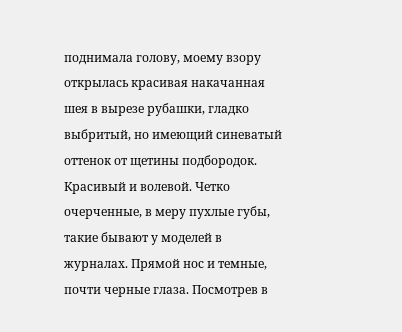поднимала голову, моему взору открылась красивая накачанная шея в вырезе рубашки, гладко выбритый, но имеющий синеватый оттенок от щетины подбородок. Красивый и волевой. Четко очерченные, в меру пухлые губы, такие бывают у моделей в журналах. Прямой нос и темные, почти черные глаза. Посмотрев в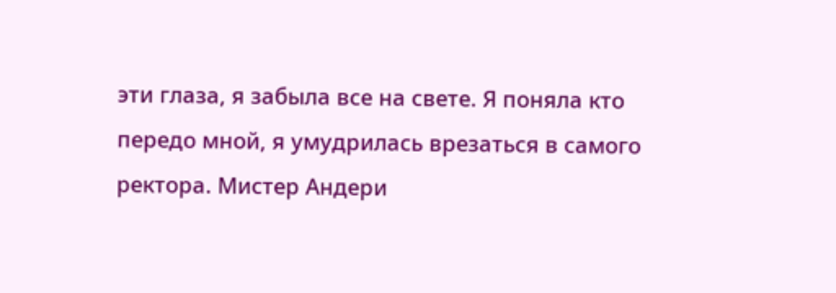эти глаза, я забыла все на свете. Я поняла кто передо мной, я умудрилась врезаться в самого ректора. Мистер Андери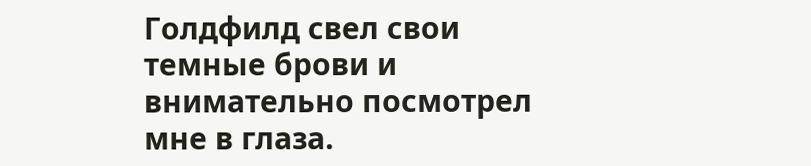Голдфилд свел свои темные брови и внимательно посмотрел мне в глаза.